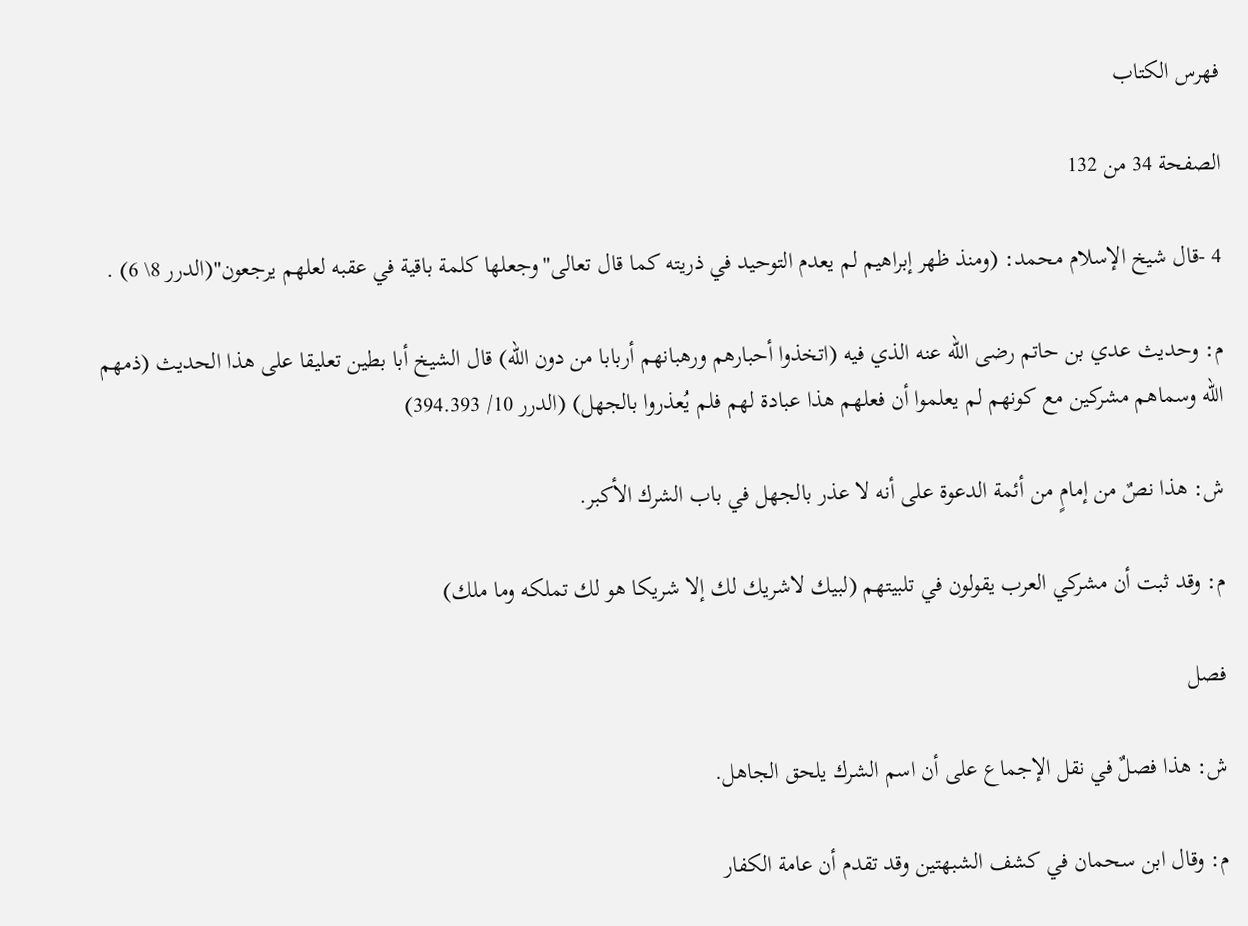فهرس الكتاب

الصفحة 34 من 132

4 -قال شيخ الإسلام محمد: (ومنذ ظهر إبراهيم لم يعدم التوحيد في ذريته كما قال تعالى"وجعلها كلمة باقية في عقبه لعلهم يرجعون"(الدرر 8\ 6) .

م: وحديث عدي بن حاتم رضى الله عنه الذي فيه (اتخذوا أحبارهم ورهبانهم أربابا من دون الله) قال الشيخ أبا بطين تعليقا على هذا الحديث (ذمهم الله وسماهم مشركين مع كونهم لم يعلموا أن فعلهم هذا عبادة لهم فلم يُعذروا بالجهل) (الدرر 10/ 394.393)

ش: هذا نصٌ من إمامٍ من أئمة الدعوة على أنه لا عذر بالجهل في باب الشرك الأكبر.

م: وقد ثبت أن مشركي العرب يقولون في تلبيتهم (لبيك لاشريك لك إلا شريكا هو لك تملكه وما ملك)

فصل

ش: هذا فصلٌ في نقل الإجماع على أن اسم الشرك يلحق الجاهل.

م: وقال ابن سحمان في كشف الشبهتين وقد تقدم أن عامة الكفار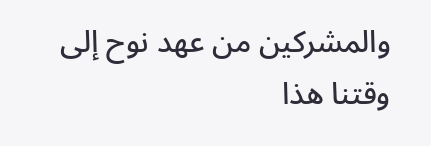والمشركين من عهد نوح إلى وقتنا هذا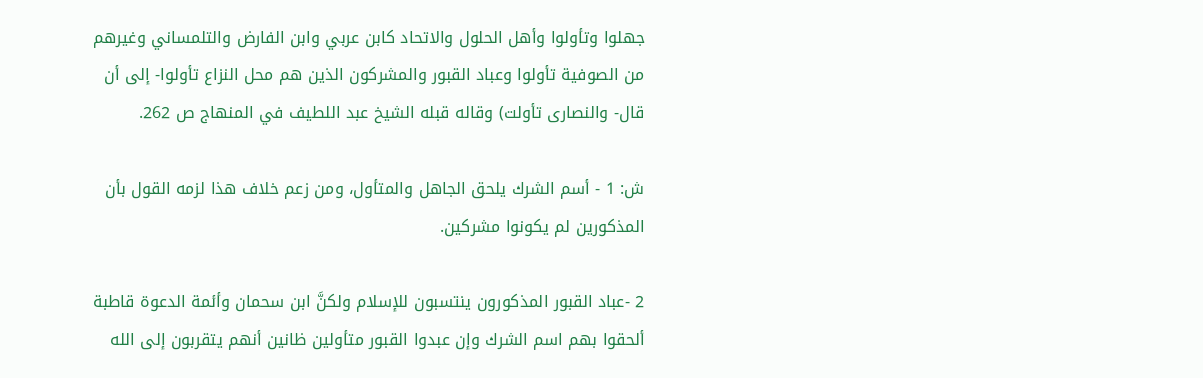جهلوا وتأولوا وأهل الحلول والاتحاد كابن عربي وابن الفارض والتلمساني وغيرهم من الصوفية تأولوا وعباد القبور والمشركون الذين هم محل النزاع تأولوا- إلى أن قال- والنصارى تأولت) وقاله قبله الشيخ عبد اللطيف في المنهاج ص 262.

ش: 1 - أسم الشرك يلحق الجاهل والمتأول، ومن زعم خلاف هذا لزمه القول بأن المذكورين لم يكونوا مشركين.

2 -عباد القبور المذكورون ينتسبون للإسلام ولكنَّ ابن سحمان وأئمة الدعوة قاطبة ألحقوا بهم اسم الشرك وإن عبدوا القبور متأولين ظانين أنهم يتقربون إلى الله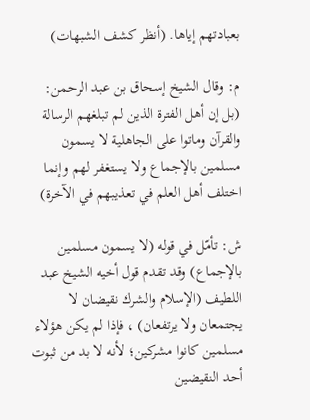بعبادتهم إياها. (أنظر كشف الشبهات)

م: وقال الشيخ إسحاق بن عبد الرحمن: (بل إن أهل الفترة الذين لم تبلغهم الرسالة والقرآن وماتوا على الجاهلية لا يسمون مسلمين بالإجماع ولا يستغفر لهم وإنما اختلف أهل العلم في تعذيبهم في الآخرة)

ش: تأمّل في قوله (لا يسمون مسلمين بالإجماع) وقد تقدم قول أخيه الشيخ عبد اللطيف (الإسلام والشرك نقيضان لا يجتمعان ولا يرتفعان) ، فإذا لم يكن هؤلاء مسلمين كانوا مشركين؛ لأنه لا بد من ثبوت أحد النقيضين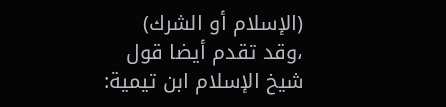(الإسلام أو الشرك) ،وقد تقدم أيضا قول شيخ الإسلام ابن تيمية: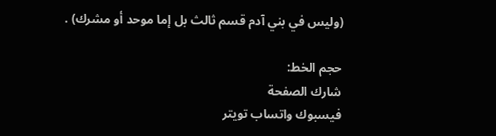(وليس في بني آدم قسم ثالث بل إما موحد أو مشرك) .

حجم الخط:
شارك الصفحة
فيسبوك واتساب تويتر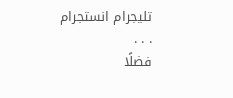تليجرام انستجرام
. . .
فضلًا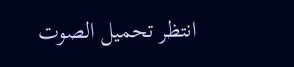انتظر تحميل الصوت